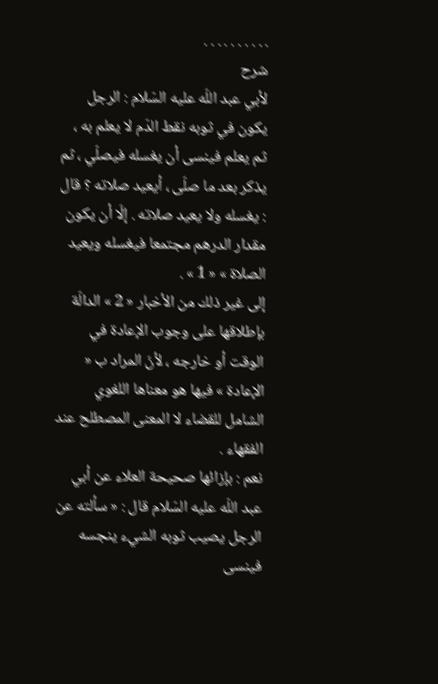. . . . . . . . . .
شرح
لأبي عبد اللّه عليه السّلام : الرجل يكون في ثوبه نقط الدّم لا يعلم به ، ثم يعلم فينسى أن يغسله فيصلّي ، ثم يذكر بعد ما صلّى ، أيعيد صلاته ؟ قال : يغسله ولا يعيد صلاته . إلّا أن يكون مقدار الدرهم مجتمعا فيغسله ويعيد الصلاة » « 1 » .
إلى غير ذلك من الأخبار « 2 » الدالّة بإطلاقها على وجوب الإعادة في الوقت أو خارجه ، لأنّ المراد ب « الإعادة » فيها هو معناها اللغوي الشامل للقضاء لا المعنى المصطلح عند الفقهاء .
نعم : بإزائها صحيحة العلاء عن أبي عبد اللّه عليه السّلام قال : « سألته عن الرجل يصيب ثوبه الشيء ينجسه فينسى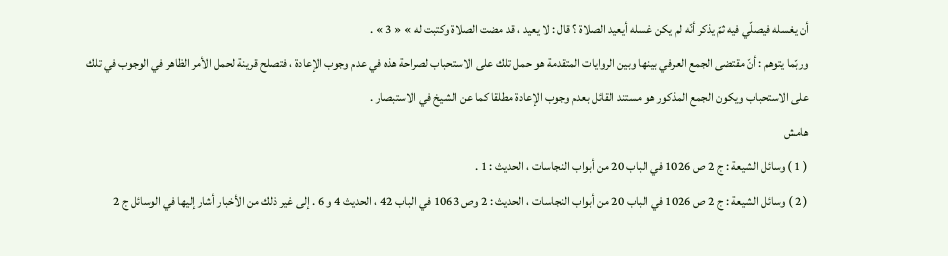أن يغسله فيصلّي فيه ثمّ يذكر أنّه لم يكن غسله أيعيد الصلاة ؟ قال : لا يعيد ، قد مضت الصلاة وكتبت له » « 3 » .
وربّما يتوهم : أنّ مقتضى الجمع العرفي بينها وبين الروايات المتقدمة هو حمل تلك على الاستحباب لصراحة هذه في عدم وجوب الإعادة ، فتصلح قرينة لحمل الأمر الظاهر في الوجوب في تلك على الاستحباب ويكون الجمع المذكور هو مستند القائل بعدم وجوب الإعادة مطلقا كما عن الشيخ في الاستبصار .
هامش
( 1 ) وسائل الشيعة : ج 2 ص 1026 في الباب 20 من أبواب النجاسات ، الحديث : 1 .
( 2 ) وسائل الشيعة : ج 2 ص 1026 في الباب 20 من أبواب النجاسات ، الحديث : 2 وص 1063 في الباب 42 ، الحديث 4 و 6 . إلى غير ذلك من الأخبار أشار إليها في الوسائل ج 2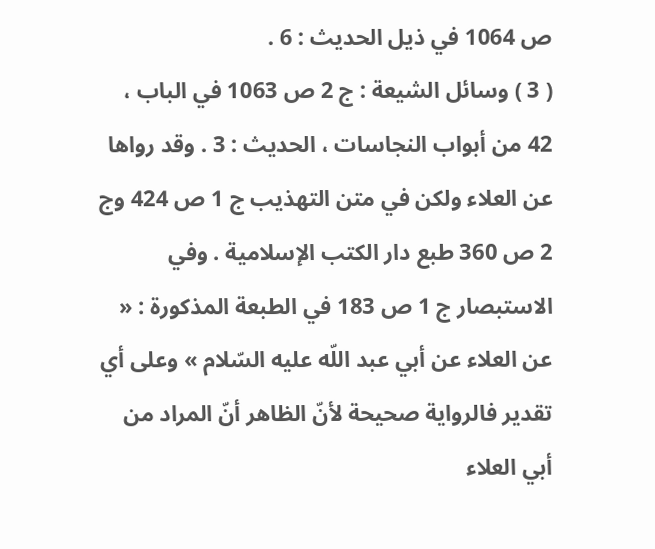ص 1064 في ذيل الحديث : 6 .
( 3 ) وسائل الشيعة : ج 2 ص 1063 في الباب ، 42 من أبواب النجاسات ، الحديث : 3 . وقد رواها عن العلاء ولكن في متن التهذيب ج 1 ص 424 وج 2 ص 360 طبع دار الكتب الإسلامية . وفي الاستبصار ج 1 ص 183 في الطبعة المذكورة : « عن العلاء عن أبي عبد اللّه عليه السّلام » وعلى أي تقدير فالرواية صحيحة لأنّ الظاهر أنّ المراد من أبي العلاء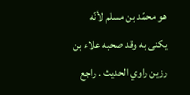هو محمّد بن مسلم لأنّه يكنى به وقد صحبه علاء بن رزين راوي الحديث . راجع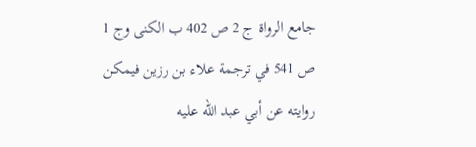جامع الرواة ج 2 ص 402 ب الكنى وج 1 ص 541 في ترجمة علاء بن رزين فيمكن روايته عن أبي عبد اللّه عليه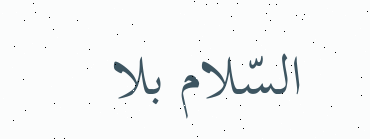السّلام بلا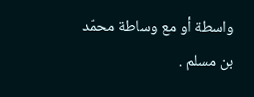واسطة أو مع وساطة محمّد بن مسلم .